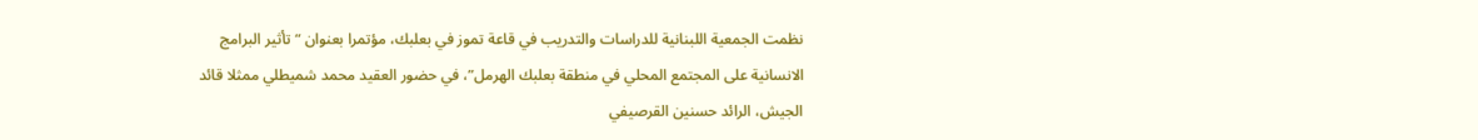نظمت الجمعية اللبنانية للدراسات والتدريب في قاعة تموز في بعلبك، مؤتمرا بعنوان “تأثير البرامج الانسانية على المجتمع المحلي في منطقة بعلبك الهرمل”، في حضور العقيد محمد شميطلي ممثلا قائد الجيش، الرائد حسنين القرصيفي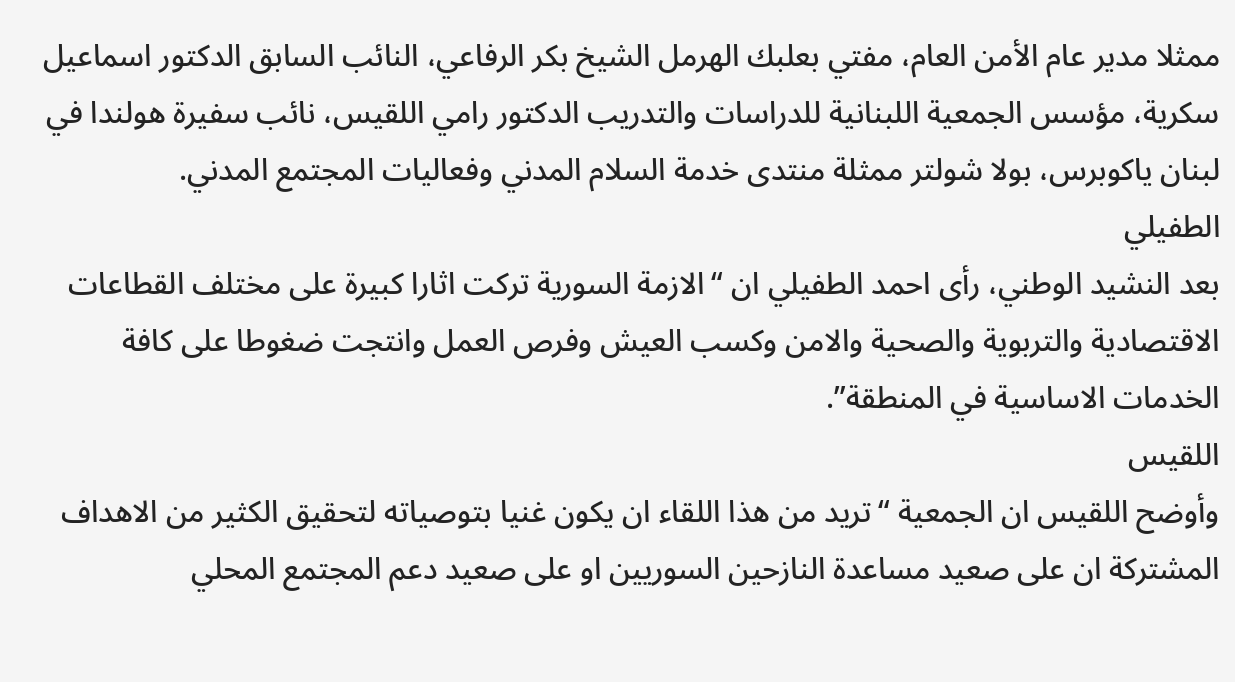ممثلا مدير عام الأمن العام، مفتي بعلبك الهرمل الشيخ بكر الرفاعي، النائب السابق الدكتور اسماعيل سكرية، مؤسس الجمعية اللبنانية للدراسات والتدريب الدكتور رامي اللقيس، نائب سفيرة هولندا في لبنان ياكوبرس، بولا شولتر ممثلة منتدى خدمة السلام المدني وفعاليات المجتمع المدني.
الطفيلي
بعد النشيد الوطني، رأى احمد الطفيلي ان “الازمة السورية تركت اثارا كبيرة على مختلف القطاعات الاقتصادية والتربوية والصحية والامن وكسب العيش وفرص العمل وانتجت ضغوطا على كافة الخدمات الاساسية في المنطقة”.
اللقيس
وأوضح اللقيس ان الجمعية “تريد من هذا اللقاء ان يكون غنيا بتوصياته لتحقيق الكثير من الاهداف المشتركة ان على صعيد مساعدة النازحين السوريين او على صعيد دعم المجتمع المحلي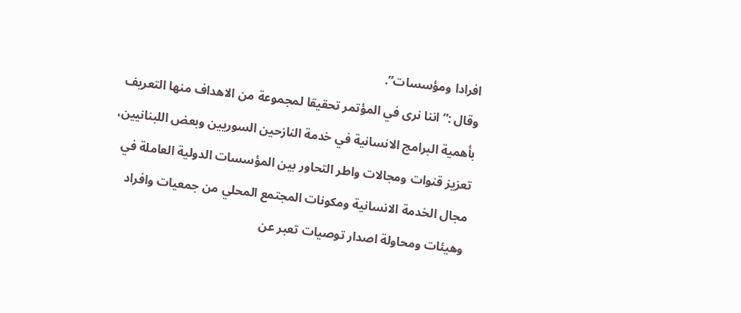افرادا ومؤسسات”.
وقال :”اننا نرى في المؤتمر تحقيقا لمجموعة من الاهداف منها التعريف بأهمية البرامج الانسانية في خدمة النازحين السوريين وبعض اللبنانيين، تعزيز قنوات ومجالات واطر التحاور بين المؤسسات الدولية العاملة في مجال الخدمة الانسانية ومكونات المجتمع المحلي من جمعيات وافراد وهيئات ومحاولة اصدار توصيات تعبر عن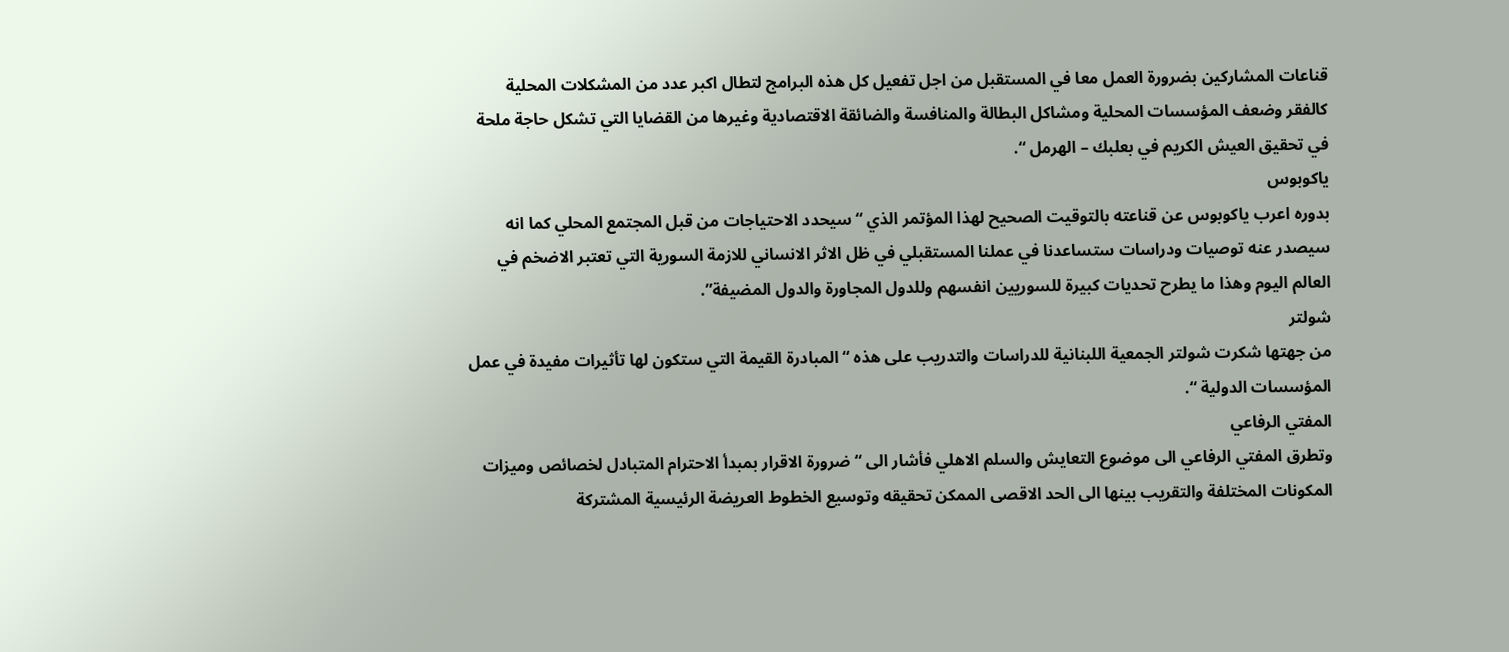قناعات المشاركين بضرورة العمل معا في المستقبل من اجل تفعيل كل هذه البرامج لتطال اكبر عدد من المشكلات المحلية كالفقر وضعف المؤسسات المحلية ومشاكل البطالة والمنافسة والضائقة الاقتصادية وغيرها من القضايا التي تشكل حاجة ملحة في تحقيق العيش الكريم في بعلبك – الهرمل “.
ياكوبوس
بدوره اعرب ياكوبوس عن قناعته بالتوقيت الصحيح لهذا المؤتمر الذي “سيحدد الاحتياجات من قبل المجتمع المحلي كما انه سيصدر عنه توصيات ودراسات ستساعدنا في عملنا المستقبلي في ظل الاثر الانساني للازمة السورية التي تعتبر الاضخم في العالم اليوم وهذا ما يطرح تحديات كبيرة للسوريين انفسهم وللدول المجاورة والدول المضيفة”.
شولتر
من جهتها شكرت شولتر الجمعية اللبنانية للدراسات والتدريب على هذه “المبادرة القيمة التي ستكون لها تأثيرات مفيدة في عمل المؤسسات الدولية “.
المفتي الرفاعي
وتطرق المفتي الرفاعي الى موضوع التعايش والسلم الاهلي فأشار الى “ضرورة الاقرار بمبدأ الاحترام المتبادل لخصائص وميزات المكونات المختلفة والتقريب بينها الى الحد الاقصى الممكن تحقيقه وتوسيع الخطوط العريضة الرئيسية المشتركة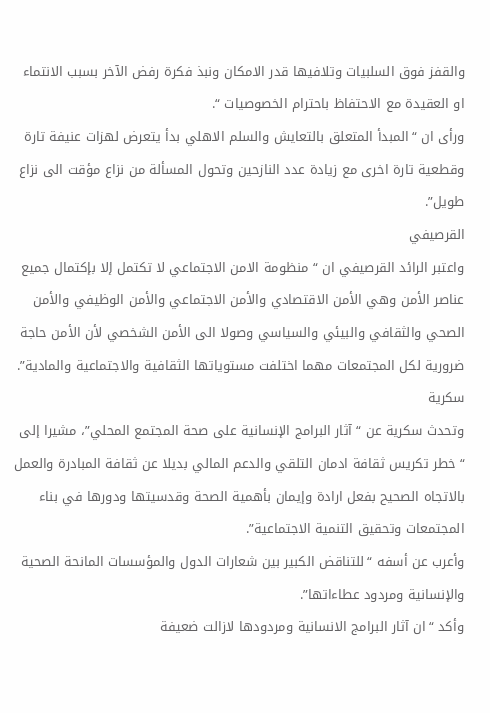والقفز فوق السلبيات وتلافيها قدر الامكان ونبذ فكرة رفض الآخر بسبب الانتماء او العقيدة مع الاحتفاظ باحترام الخصوصيات “.
ورأى ان “المبدأ المتعلق بالتعايش والسلم الاهلي بدأ يتعرض لهزات عنيفة تارة وقطعية تارة اخرى مع زيادة عدد النازحين وتحول المسألة من نزاع مؤقت الى نزاع طويل”.
القرصيفي
واعتبر الرائد القرصيفي ان “منظومة الامن الاجتماعي لا تكتمل إلا بإكتمال جميع عناصر الأمن وهي الأمن الاقتصادي والأمن الاجتماعي والأمن الوظيفي والأمن الصحي والثقافي والبيئي والسياسي وصولا الى الأمن الشخصي لأن الأمن حاجة ضرورية لكل المجتمعات مهما اختلفت مستوياتها الثقافية والاجتماعية والمادية”.
سكرية
وتحدث سكرية عن “آثار البرامج الإنسانية على صحة المجتمع المحلي”، مشيرا إلى “خطر تكريس ثقافة ادمان التلقي والدعم المالي بديلا عن ثقافة المبادرة والعمل بالاتجاه الصحيح بفعل ارادة وإيمان بأهمية الصحة وقدسيتها ودورها في بناء المجتمعات وتحقيق التنمية الاجتماعية”.
وأعرب عن أسفه “للتناقض الكبير بين شعارات الدول والمؤسسات المانحة الصحية والإنسانية ومردود عطاءاتها”.
وأكد “ان آثار البرامج الانسانية ومردودها لازالت ضعيفة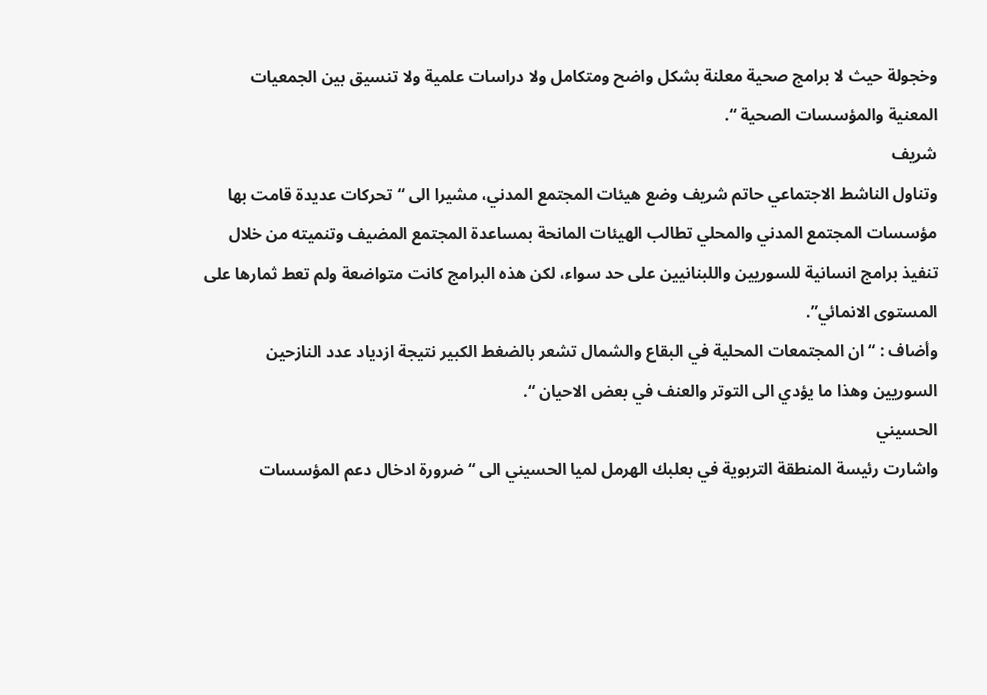وخجولة حيث لا برامج صحية معلنة بشكل واضح ومتكامل ولا دراسات علمية ولا تنسيق بين الجمعيات المعنية والمؤسسات الصحية “.
شريف
وتناول الناشط الاجتماعي حاتم شريف وضع هيئات المجتمع المدني، مشيرا الى “تحركات عديدة قامت بها مؤسسات المجتمع المدني والمحلي تطالب الهيئات المانحة بمساعدة المجتمع المضيف وتنميته من خلال تنفيذ برامج انسانية للسوريين واللبنانيين على حد سواء، لكن هذه البرامج كانت متواضعة ولم تعط ثمارها على المستوى الانمائي”.
وأضاف : “ان المجتمعات المحلية في البقاع والشمال تشعر بالضغط الكبير نتيجة ازدياد عدد النازحين السوريين وهذا ما يؤدي الى التوتر والعنف في بعض الاحيان “.
الحسيني
واشارت رئيسة المنطقة التربوية في بعلبك الهرمل لميا الحسيني الى “ضرورة ادخال دعم المؤسسات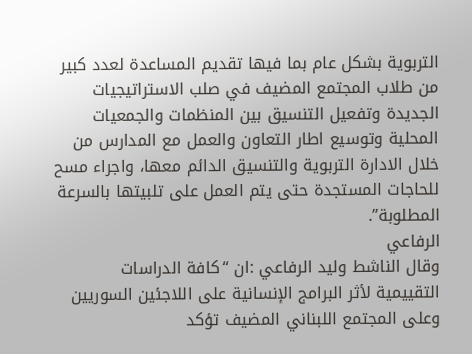التربوية بشكل عام بما فيها تقديم المساعدة لعدد كبير من طلاب المجتمع المضيف في صلب الاستراتيجيات الجديدة وتفعيل التنسيق بين المنظمات والجمعيات المحلية وتوسيع اطار التعاون والعمل مع المدارس من خلال الادارة التربوية والتنسيق الدائم معها، واجراء مسح للحاجات المستجدة حتى يتم العمل على تلبيتها بالسرعة المطلوبة”.
الرفاعي
وقال الناشط وليد الرفاعي :ان “كافة الدراسات التقييمية لأثر البرامج الإنسانية على اللاجئين السوريين وعلى المجتمع اللبناني المضيف تؤكد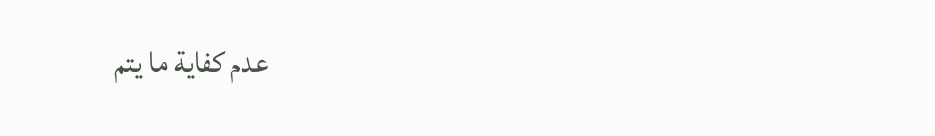عدم كفاية ما يتم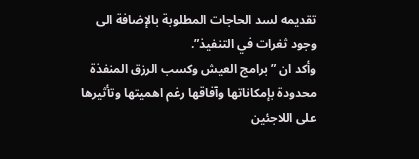تقديمه لسد الحاجات المطلوبة بالإضافة الى وجود ثغرات في التنفيذ”.
وأكد ان ” برامج العيش وكسب الرزق المنفذة محدودة بإمكاناتها وآفاقها رغم اهميتها وتأثيرها على اللاجئين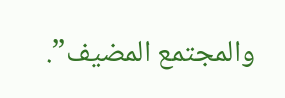والمجتمع المضيف”.